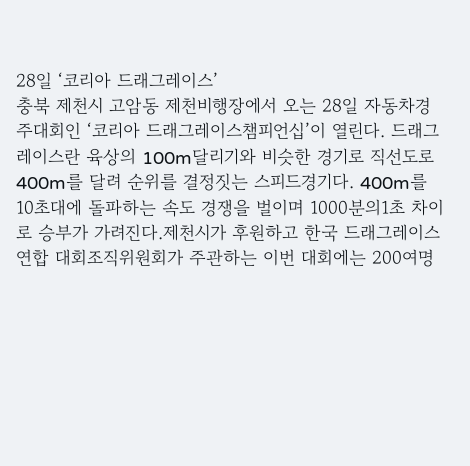28일 ‘코리아 드래그레이스’
충북 제천시 고암동 제천비행장에서 오는 28일 자동차경주대회인 ‘코리아 드래그레이스챔피언십’이 열린다. 드래그레이스란 육상의 100m달리기와 비슷한 경기로 직선도로 400m를 달려 순위를 결정짓는 스피드경기다. 400m를 10초대에 돌파하는 속도 경쟁을 벌이며 1000분의1초 차이로 승부가 가려진다.제천시가 후원하고 한국 드래그레이스연합 대회조직위원회가 주관하는 이번 대회에는 200여명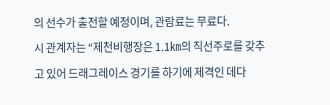의 선수가 출전할 예정이며, 관람료는 무료다.
시 관계자는 “제천비행장은 1.1㎞의 직선주로를 갖추고 있어 드래그레이스 경기를 하기에 제격인 데다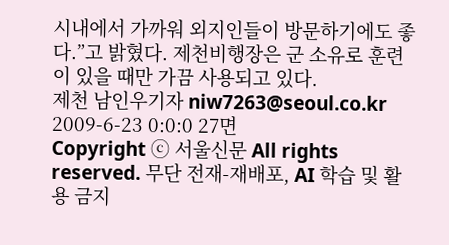시내에서 가까워 외지인들이 방문하기에도 좋다.”고 밝혔다. 제천비행장은 군 소유로 훈련이 있을 때만 가끔 사용되고 있다.
제천 남인우기자 niw7263@seoul.co.kr
2009-6-23 0:0:0 27면
Copyright ⓒ 서울신문 All rights reserved. 무단 전재-재배포, AI 학습 및 활용 금지